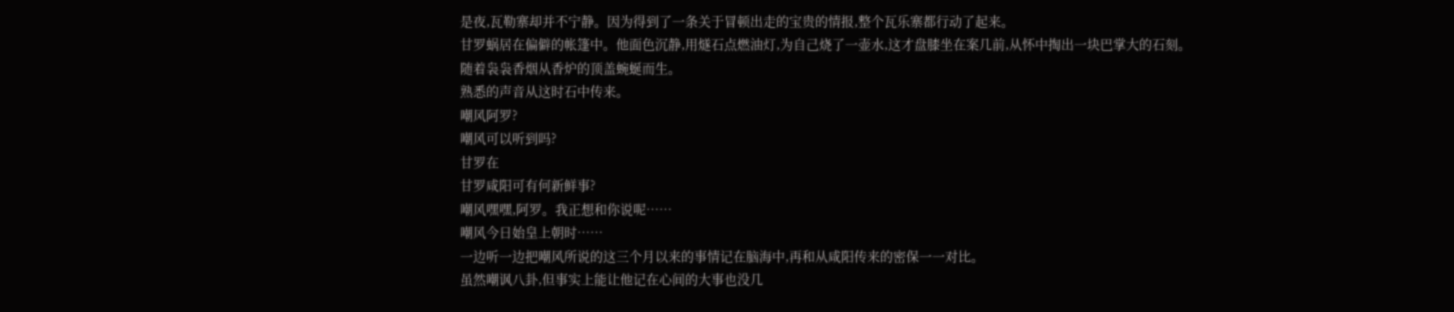是夜,瓦勒寨却并不宁静。因为得到了一条关于冒顿出走的宝贵的情报,整个瓦乐寨都行动了起来。
甘罗蜗居在偏僻的帐篷中。他面色沉静,用燧石点燃油灯,为自己烧了一壶水,这才盘膝坐在案几前,从怀中掏出一块巴掌大的石刻。
随着袅袅香烟从香炉的顶盖蜿蜒而生。
熟悉的声音从这时石中传来。
嘲风阿罗?
嘲风可以听到吗?
甘罗在
甘罗咸阳可有何新鲜事?
嘲风嘿嘿,阿罗。我正想和你说呢……
嘲风今日始皇上朝时……
一边听一边把嘲风所说的这三个月以来的事情记在脑海中,再和从咸阳传来的密保一一对比。
虽然嘲讽八卦,但事实上能让他记在心间的大事也没几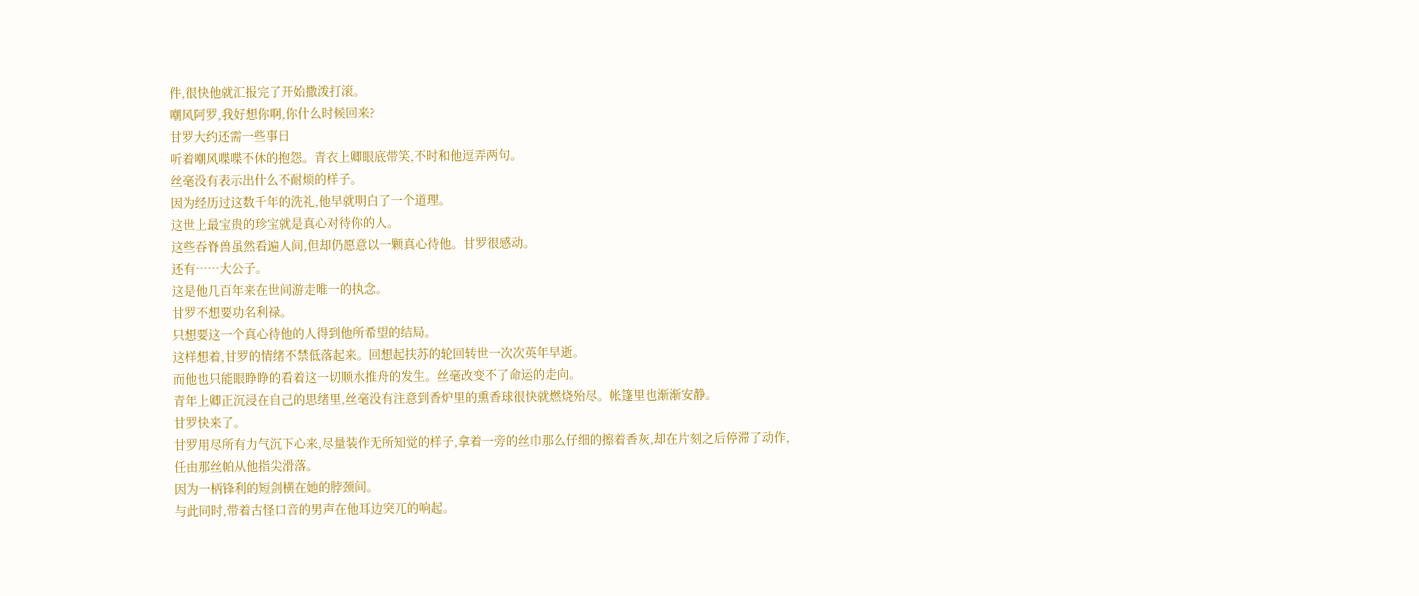件,很快他就汇报完了开始撒泼打滚。
嘲风阿罗,我好想你啊,你什么时候回来?
甘罗大约还需一些事日
听着嘲风喋喋不休的抱怨。青衣上卿眼底带笑,不时和他逗弄两句。
丝毫没有表示出什么不耐烦的样子。
因为经历过这数千年的洗礼,他早就明白了一个道理。
这世上最宝贵的珍宝就是真心对待你的人。
这些吞脊兽虽然看遍人间,但却仍愿意以一颗真心待他。甘罗很感动。
还有……大公子。
这是他几百年来在世间游走唯一的执念。
甘罗不想要功名利禄。
只想要这一个真心待他的人得到他所希望的结局。
这样想着,甘罗的情绪不禁低落起来。回想起扶苏的轮回转世一次次英年早逝。
而他也只能眼睁睁的看着这一切顺水推舟的发生。丝毫改变不了命运的走向。
青年上卿正沉浸在自己的思绪里,丝毫没有注意到香炉里的熏香球很快就燃烧殆尽。帐篷里也渐渐安静。
甘罗快来了。
甘罗用尽所有力气沉下心来,尽量装作无所知觉的样子,拿着一旁的丝巾那么仔细的擦着香灰,却在片刻之后停滞了动作,任由那丝帕从他指尖滑落。
因为一柄锋利的短剑横在她的脖颈间。
与此同时,带着古怪口音的男声在他耳边突兀的响起。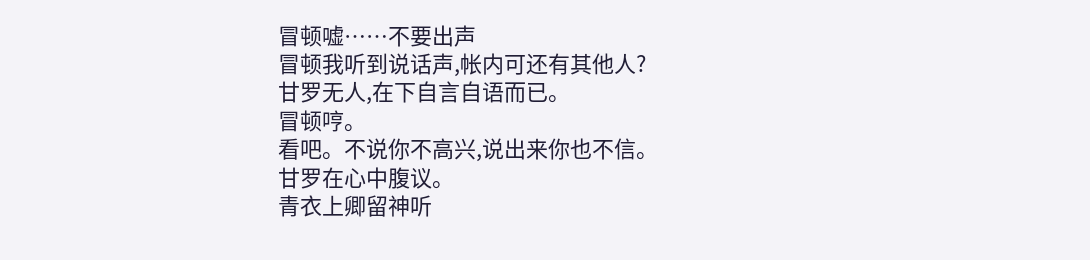冒顿嘘……不要出声
冒顿我听到说话声,帐内可还有其他人?
甘罗无人,在下自言自语而已。
冒顿哼。
看吧。不说你不高兴,说出来你也不信。
甘罗在心中腹议。
青衣上卿留神听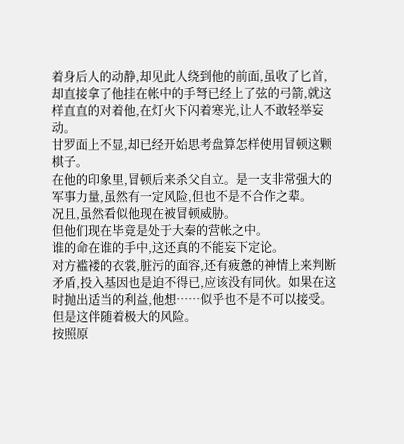着身后人的动静,却见此人绕到他的前面,虽收了匕首,却直接拿了他挂在帐中的手弩已经上了弦的弓箭,就这样直直的对着他,在灯火下闪着寒光,让人不敢轻举妄动。
甘罗面上不显,却已经开始思考盘算怎样使用冒顿这颗棋子。
在他的印象里,冒顿后来杀父自立。是一支非常强大的军事力量,虽然有一定风险,但也不是不合作之辈。
况且,虽然看似他现在被冒顿威胁。
但他们现在毕竟是处于大秦的营帐之中。
谁的命在谁的手中,这还真的不能妄下定论。
对方褴褛的衣裳,脏污的面容,还有疲惫的神情上来判断矛盾,投入基因也是迫不得已,应该没有同伙。如果在这时抛出适当的利益,他想……似乎也不是不可以接受。
但是这伴随着极大的风险。
按照原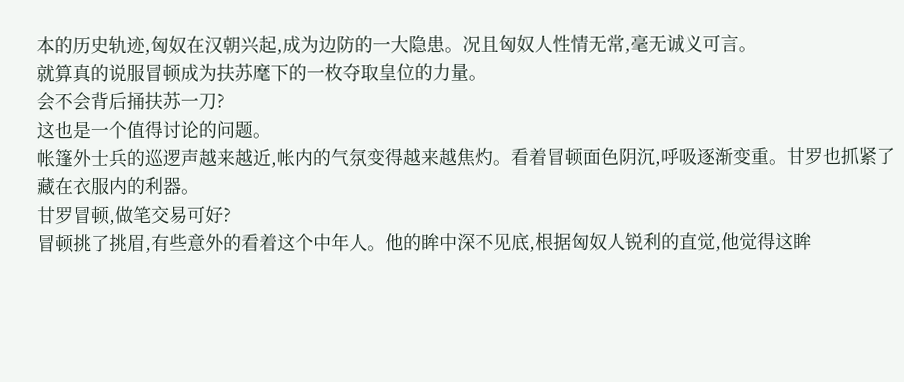本的历史轨迹,匈奴在汉朝兴起,成为边防的一大隐患。况且匈奴人性情无常,毫无诚义可言。
就算真的说服冒顿成为扶苏麾下的一枚夺取皇位的力量。
会不会背后捅扶苏一刀?
这也是一个值得讨论的问题。
帐篷外士兵的巡逻声越来越近,帐内的气氛变得越来越焦灼。看着冒顿面色阴沉,呼吸逐渐变重。甘罗也抓紧了藏在衣服内的利器。
甘罗冒顿,做笔交易可好?
冒顿挑了挑眉,有些意外的看着这个中年人。他的眸中深不见底,根据匈奴人锐利的直觉,他觉得这眸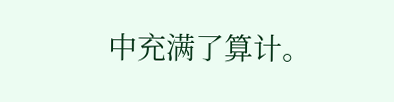中充满了算计。